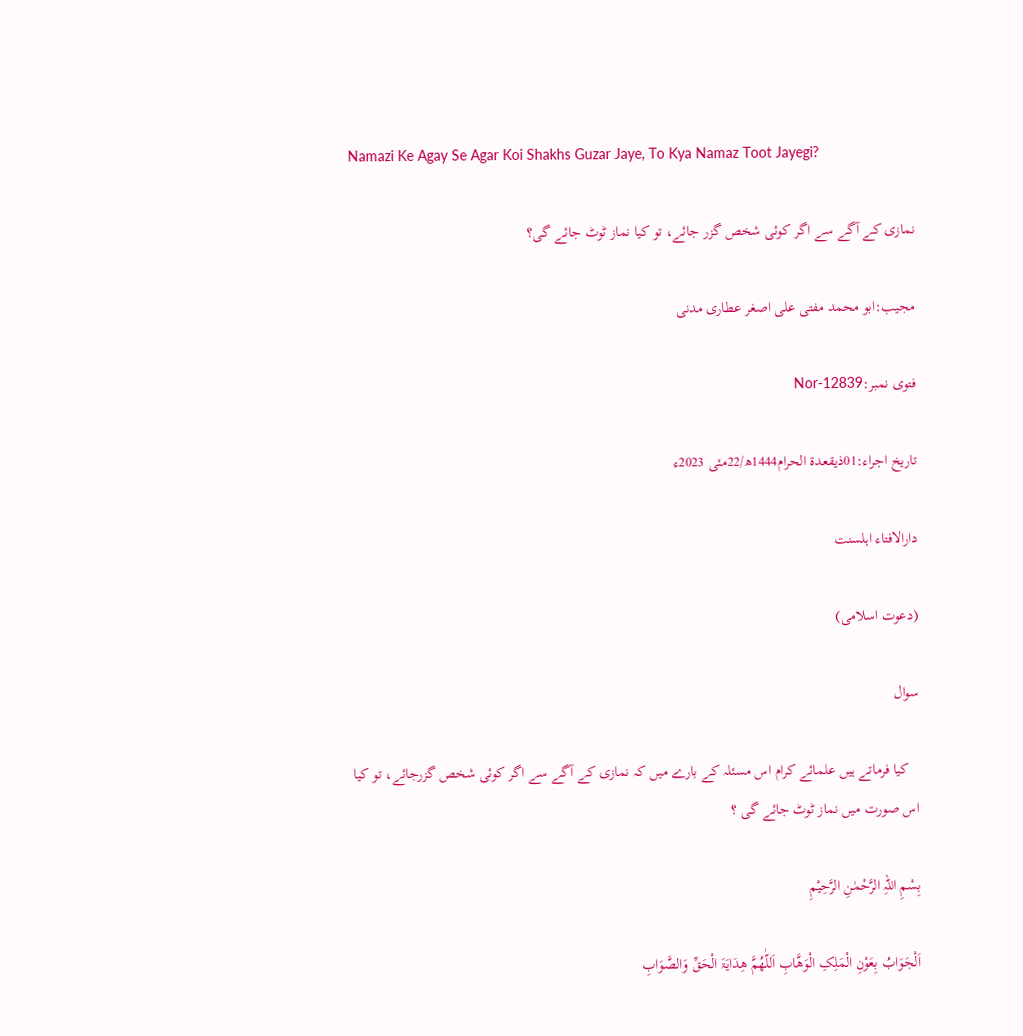Namazi Ke Agay Se Agar Koi Shakhs Guzar Jaye, To Kya Namaz Toot Jayegi?

نمازی کے آگے سے اگر کوئی شخص گزر جائے، تو کیا نماز ٹوٹ جائے گی؟

مجیب:ابو محمد مفتی علی اصغر عطاری مدنی

فتوی نمبر:Nor-12839

تاریخ اجراء:01ذیقعدۃ الحرام1444ھ/22مئی 2023ء

دارالافتاء اہلسنت

(دعوت اسلامی)

سوال

   کیا فرماتے ہیں علمائے کرام اس مسئلہ کے بارے میں کہ نمازی کے آگے سے اگر کوئی شخص گزرجائے، تو کیا اس صورت میں نماز ٹوٹ جائے گی ؟

بِسْمِ اللہِ الرَّحْمٰنِ الرَّحِيْمِ

اَلْجَوَابُ بِعَوْنِ الْمَلِکِ الْوَھَّابِ اَللّٰھُمَّ ھِدَایَۃَ الْحَقِّ وَالصَّوَابِ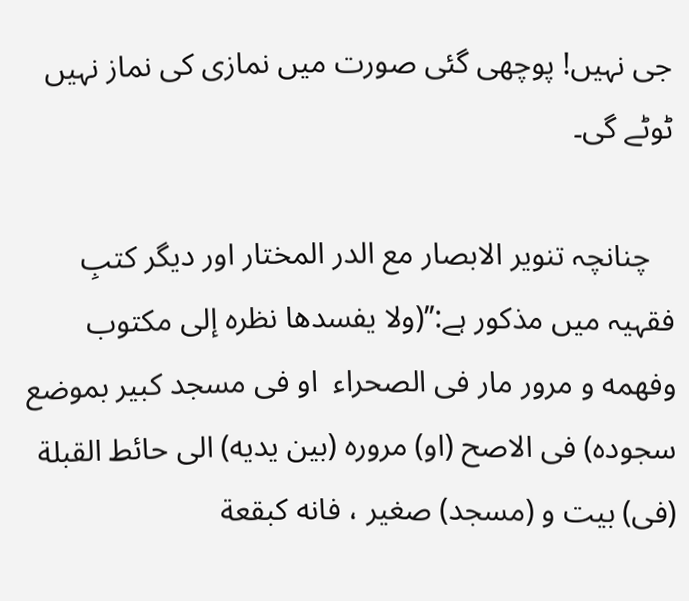جی نہیں! پوچھی گئی صورت میں نمازی کی نماز نہیں ٹوٹے گی۔

   چنانچہ تنویر الابصار مع الدر المختار اور دیگر کتبِ فقہیہ میں مذکور ہے:’’(ولا يفسدها نظره إلى مكتوب وفهمه و مرور مار فی الصحراء  او فی مسجد کبیر بموضع سجودہ) فی الاصح (او) مروره (بين يديه) الى حائط القبلة (فی) بيت و (مسجد) صغير ، فانه كبقعة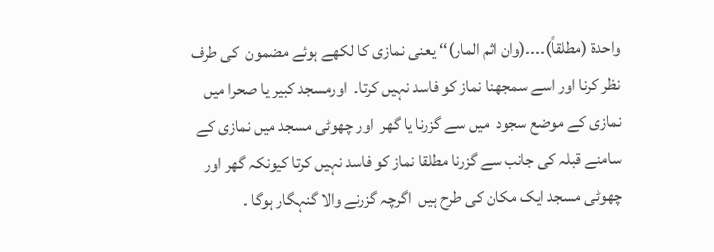واحدة (مطلقاً)۔۔۔۔(وان اثم المار)‘‘ یعنی نمازی کا لکھے ہوئے مضمون  کی طرف نظر کرنا اور اسے سمجھنا نماز کو فاسد نہیں کرتا۔  اورمسجد کبیر یا صحرا میں  نمازی کے موضع سجود  میں سے گزرنا یا گھر  اور چھوٹی مسجد میں نمازی کے سامنے قبلہ کی جانب سے گزرنا مطلقا نماز کو فاسد نہیں کرتا کیونکہ گھر اور چھوٹی مسجد ایک مکان کی طرح ہیں  اگرچہ گزرنے والا گنہگار ہوگا ۔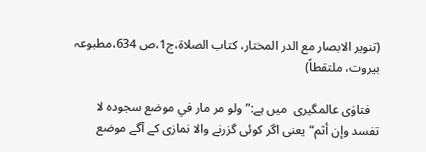(تنویر الابصار مع الدر المختار، کتاب الصلاۃ،ج1،ص 634،مطبوعہ بیروت، ملتقطاً)

   فتاوٰی عالمگیری  میں ہے:”ولو مر مار في موضع سجوده لا تفسد وإن أثم“یعنی اگر کوئی گزرنے والا نمازی کے آگے موضع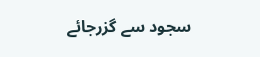سجود سے گزرجائے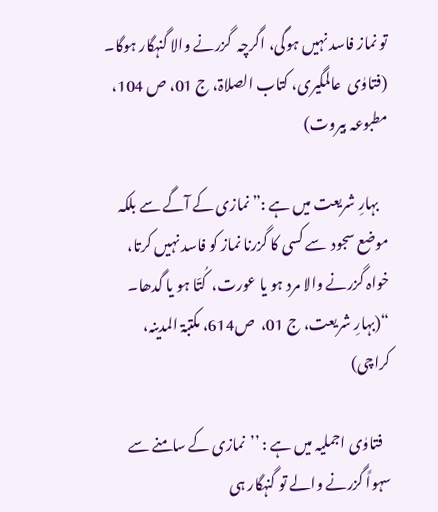تو نماز فاسد نہیں ہوگی، اگرچہ  گزرنے والا گنہگار ہوگا۔ (فتاوٰی  عالمگیری، کتاب الصلاۃ، ج 01، ص 104، مطبوعہ بیروت)

   بہارِ شریعت میں ہے :” نمازی کے آگے سے بلکہ موضع سجود  سے کسی کا گزرنا نماز کو فاسد نہیں کرتا، خواہ گزرنے والا مرد ہو یا عورت،  کُتّا ہو یا گدھا۔ “(بہارِ شریعت، ج 01،  ص614، مکتبۃ المدینہ، کراچی)

   فتاوٰی اجملیہ میں ہے : ’’نمازی کے سامنے سے سہواً گزرنے والے تو گنہگار ہی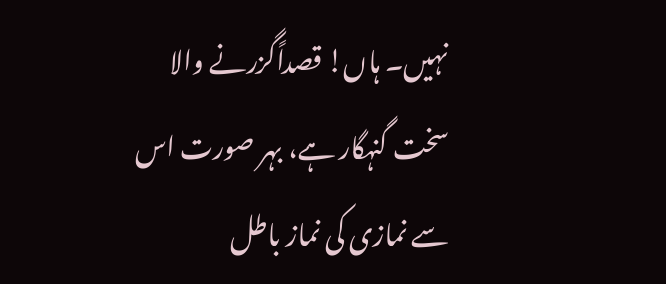نہیں۔ ہاں! قصداًگزرنے والا سخت گنہگار ہے، بہر صورت اس سے نمازی کی نماز باطل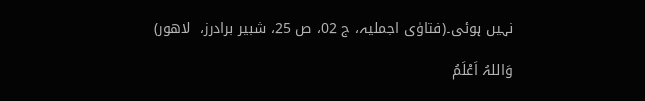نہیں ہوئی۔(فتاوٰی اجملیہ، ج 02، ص 25، شبیر برادرز،  لاھور)

وَاللہُ اَعْلَمُ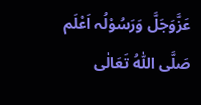عَزَّوَجَلَّ وَرَسُوْلُہ اَعْلَم صَلَّی اللّٰہُ تَعَالٰی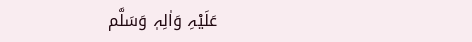عَلَیْہِ وَاٰلِہٖ وَسَلَّم